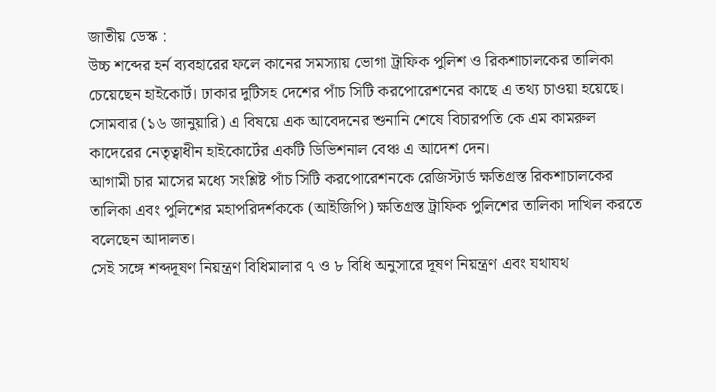জাতীয় ডেস্ক :
উচ্চ শব্দের হর্ন ব্যবহারের ফলে কানের সমস্যায় ভোগা ট্রাফিক পুলিশ ও রিকশাচালকের তালিকা চেয়েছেন হাইকোর্ট। ঢাকার দুটিসহ দেশের পাঁচ সিটি করপোরেশনের কাছে এ তথ্য চাওয়া হয়েছে।
সোমবার (১৬ জানুয়ারি) এ বিষয়ে এক আবেদনের শুনানি শেষে বিচারপতি কে এম কামরুল কাদেরের নেতৃত্বাধীন হাইকোর্টের একটি ডিভিশনাল বেঞ্চ এ আদেশ দেন।
আগামী চার মাসের মধ্যে সংশ্লিষ্ট পাঁচ সিটি করপোরেশনকে রেজিস্টার্ড ক্ষতিগ্রস্ত রিকশাচালকের তালিকা এবং পুলিশের মহাপরিদর্শককে (আইজিপি) ক্ষতিগ্রস্ত ট্রাফিক পুলিশের তালিকা দাখিল করতে বলেছেন আদালত।
সেই সঙ্গে শব্দদূষণ নিয়ন্ত্রণ বিধিমালার ৭ ও ৮ বিধি অনুসারে দূষণ নিয়ন্ত্রণ এবং যথাযথ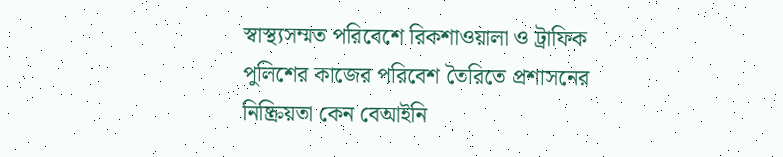স্বাস্থ্যসম্মত পরিবেশে রিকশাওয়ালা ও ট্রাফিক পুলিশের কাজের পরিবেশ তৈরিতে প্রশাসনের নিষ্ক্রিয়তা কেন বেআইনি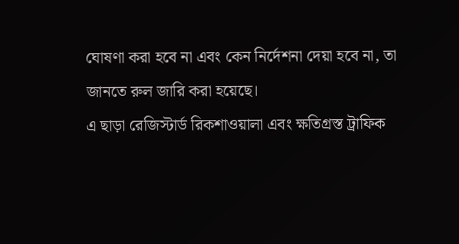ঘোষণা করা হবে না এবং কেন নির্দেশনা দেয়া হবে না, তা জানতে রুল জারি করা হয়েছে।
এ ছাড়া রেজিস্টার্ড রিকশাওয়ালা এবং ক্ষতিগ্রস্ত ট্রাফিক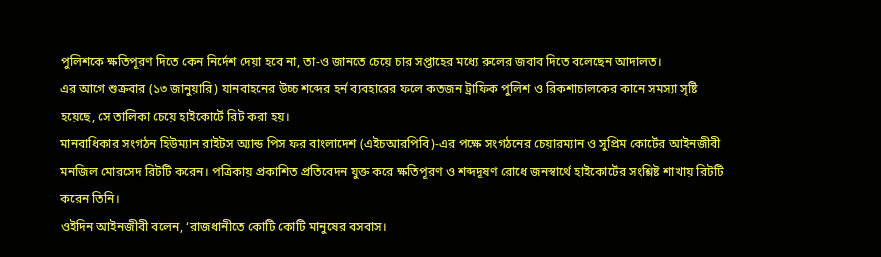পুলিশকে ক্ষতিপূরণ দিতে কেন নির্দেশ দেয়া হবে না, তা-ও জানতে চেয়ে চার সপ্তাহের মধ্যে রুলের জবাব দিতে বলেছেন আদালত।
এর আগে শুক্রবার (১৩ জানুয়ারি) যানবাহনের উচ্চ শব্দের হর্ন ব্যবহারের ফলে কতজন ট্রাফিক পুলিশ ও রিকশাচালকের কানে সমস্যা সৃষ্টি হয়েছে, সে তালিকা চেয়ে হাইকোর্টে রিট করা হয়।
মানবাধিকার সংগঠন হিউম্যান রাইটস অ্যান্ড পিস ফর বাংলাদেশ (এইচআরপিবি)-এর পক্ষে সংগঠনের চেয়ারম্যান ও সুপ্রিম কোর্টের আইনজীবী মনজিল মোরসেদ রিটটি করেন। পত্রিকায় প্রকাশিত প্রতিবেদন যুক্ত করে ক্ষতিপূরণ ও শব্দদূষণ রোধে জনস্বার্থে হাইকোর্টের সংশ্লিষ্ট শাখায় রিটটি করেন তিনি।
ওইদিন আইনজীবী বলেন, ‘রাজধানীতে কোটি কোটি মানুষের বসবাস।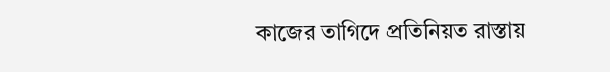কাজের তাগিদে প্রতিনিয়ত রাস্তায়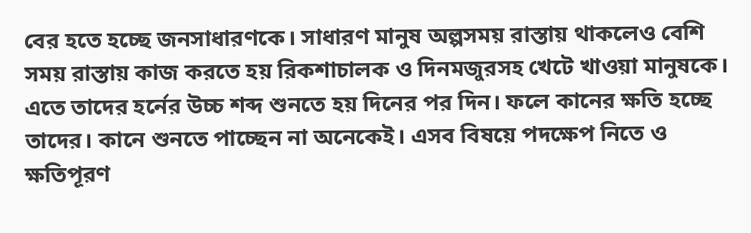বের হতে হচ্ছে জনসাধারণকে। সাধারণ মানুষ অল্পসময় রাস্তায় থাকলেও বেশি সময় রাস্তায় কাজ করতে হয় রিকশাচালক ও দিনমজুরসহ খেটে খাওয়া মানুষকে। এতে তাদের হর্নের উচ্চ শব্দ শুনতে হয় দিনের পর দিন। ফলে কানের ক্ষতি হচ্ছে তাদের। কানে শুনতে পাচ্ছেন না অনেকেই। এসব বিষয়ে পদক্ষেপ নিতে ও ক্ষতিপূরণ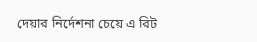দেয়ার নির্দেশনা চেয়ে এ রিট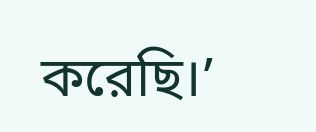করেছি।’